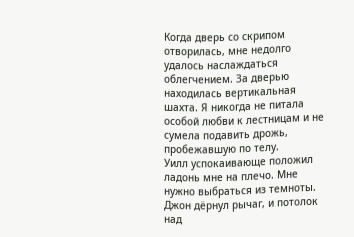Когда дверь со скрипом отворилась, мне недолго удалось наслаждаться облегчением. За дверью находилась вертикальная шахта. Я никогда не питала особой любви к лестницам и не сумела подавить дрожь, пробежавшую по телу.
Уилл успокаивающе положил ладонь мне на плечо. Мне нужно выбраться из темноты. Джон дёрнул рычаг, и потолок над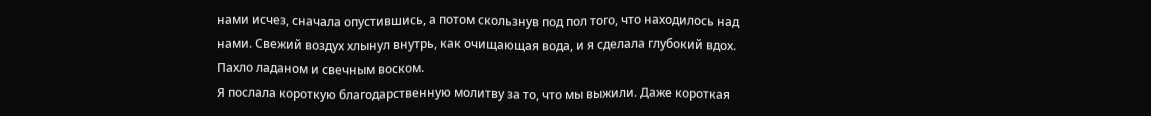нами исчез, сначала опустившись, а потом скользнув под пол того, что находилось над нами. Свежий воздух хлынул внутрь, как очищающая вода, и я сделала глубокий вдох. Пахло ладаном и свечным воском.
Я послала короткую благодарственную молитву за то, что мы выжили. Даже короткая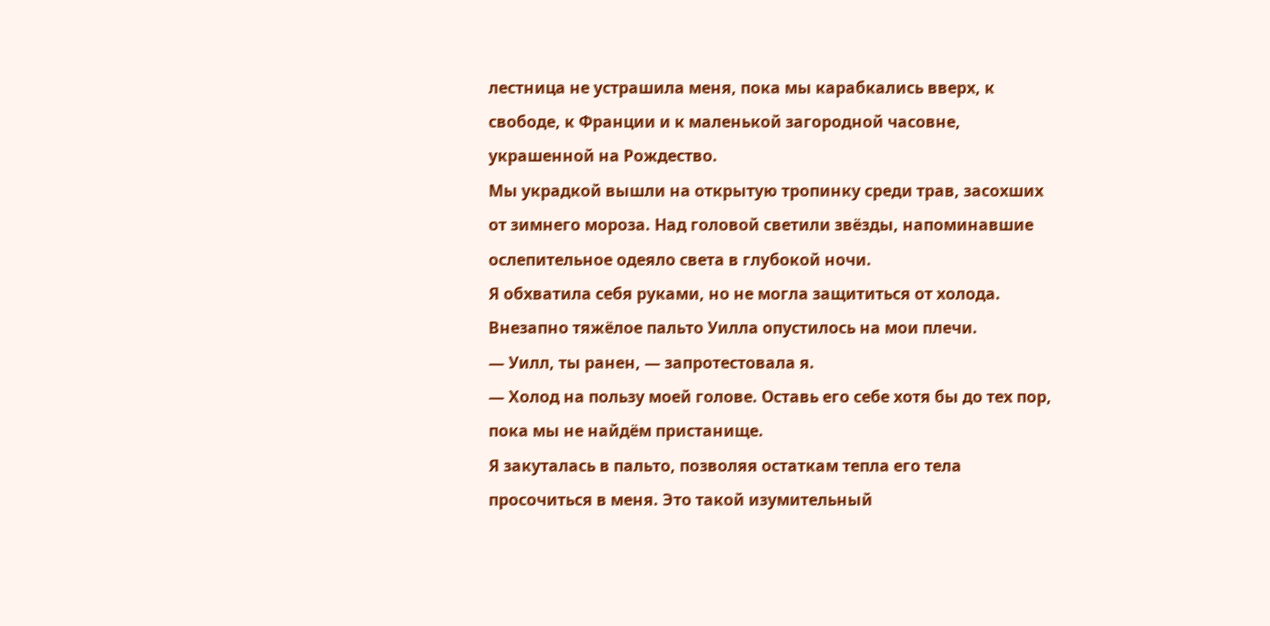лестница не устрашила меня, пока мы карабкались вверх, к свободе, к Франции и к маленькой загородной часовне, украшенной на Рождество.
Мы украдкой вышли на открытую тропинку среди трав, засохших от зимнего мороза. Над головой светили звёзды, напоминавшие ослепительное одеяло света в глубокой ночи.
Я обхватила себя руками, но не могла защититься от холода. Внезапно тяжёлое пальто Уилла опустилось на мои плечи.
— Уилл, ты ранен, — запротестовала я.
— Холод на пользу моей голове. Оставь его себе хотя бы до тех пор, пока мы не найдём пристанище.
Я закуталась в пальто, позволяя остаткам тепла его тела просочиться в меня. Это такой изумительный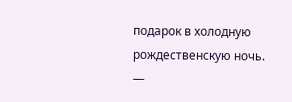подарок в холодную рождественскую ночь.
—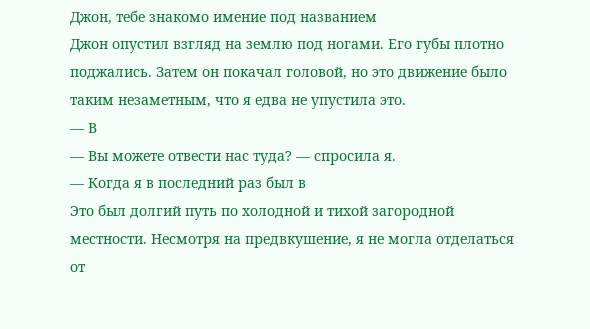Джон, тебе знакомо имение под названием
Джон опустил взгляд на землю под ногами. Его губы плотно поджались. Затем он покачал головой, но это движение было таким незаметным, что я едва не упустила это.
— В
— Вы можете отвести нас туда? — спросила я.
— Когда я в последний раз был в
Это был долгий путь по холодной и тихой загородной местности. Несмотря на предвкушение, я не могла отделаться от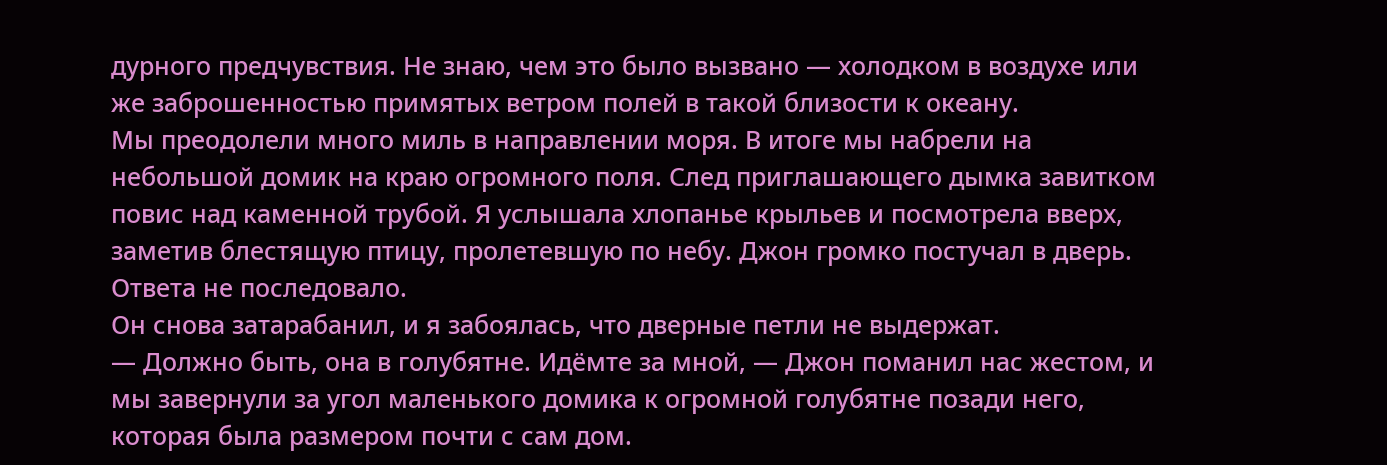дурного предчувствия. Не знаю, чем это было вызвано — холодком в воздухе или же заброшенностью примятых ветром полей в такой близости к океану.
Мы преодолели много миль в направлении моря. В итоге мы набрели на небольшой домик на краю огромного поля. След приглашающего дымка завитком повис над каменной трубой. Я услышала хлопанье крыльев и посмотрела вверх, заметив блестящую птицу, пролетевшую по небу. Джон громко постучал в дверь.
Ответа не последовало.
Он снова затарабанил, и я забоялась, что дверные петли не выдержат.
— Должно быть, она в голубятне. Идёмте за мной, — Джон поманил нас жестом, и мы завернули за угол маленького домика к огромной голубятне позади него, которая была размером почти с сам дом.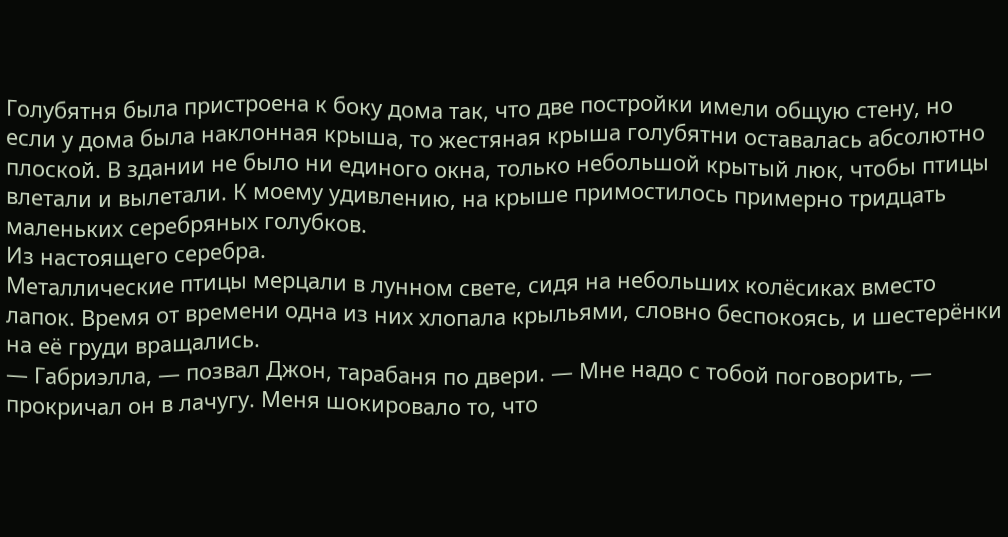Голубятня была пристроена к боку дома так, что две постройки имели общую стену, но если у дома была наклонная крыша, то жестяная крыша голубятни оставалась абсолютно плоской. В здании не было ни единого окна, только небольшой крытый люк, чтобы птицы влетали и вылетали. К моему удивлению, на крыше примостилось примерно тридцать маленьких серебряных голубков.
Из настоящего серебра.
Металлические птицы мерцали в лунном свете, сидя на небольших колёсиках вместо лапок. Время от времени одна из них хлопала крыльями, словно беспокоясь, и шестерёнки на её груди вращались.
— Габриэлла, — позвал Джон, тарабаня по двери. — Мне надо с тобой поговорить, — прокричал он в лачугу. Меня шокировало то, что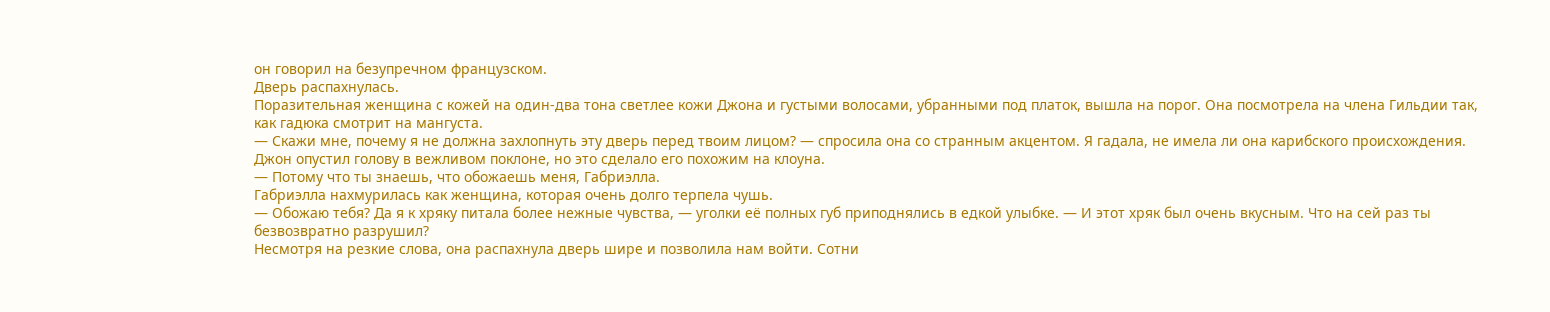он говорил на безупречном французском.
Дверь распахнулась.
Поразительная женщина с кожей на один-два тона светлее кожи Джона и густыми волосами, убранными под платок, вышла на порог. Она посмотрела на члена Гильдии так, как гадюка смотрит на мангуста.
— Скажи мне, почему я не должна захлопнуть эту дверь перед твоим лицом? — спросила она со странным акцентом. Я гадала, не имела ли она карибского происхождения.
Джон опустил голову в вежливом поклоне, но это сделало его похожим на клоуна.
— Потому что ты знаешь, что обожаешь меня, Габриэлла.
Габриэлла нахмурилась как женщина, которая очень долго терпела чушь.
— Обожаю тебя? Да я к хряку питала более нежные чувства, — уголки её полных губ приподнялись в едкой улыбке. — И этот хряк был очень вкусным. Что на сей раз ты безвозвратно разрушил?
Несмотря на резкие слова, она распахнула дверь шире и позволила нам войти. Сотни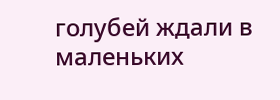голубей ждали в маленьких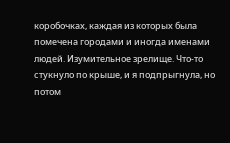коробочках, каждая из которых была помечена городами и иногда именами людей. Изумительное зрелище. Что-то стукнуло по крыше, и я подпрыгнула, но потом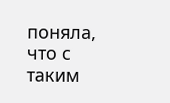поняла, что с таким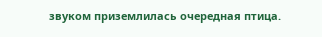звуком приземлилась очередная птица.